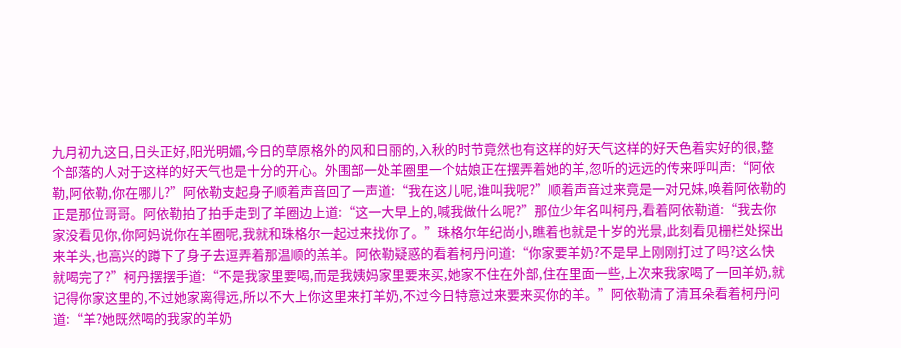九月初九这日,日头正好,阳光明媚,今日的草原格外的风和日丽的,入秋的时节竟然也有这样的好天气这样的好天色着实好的很,整个部落的人对于这样的好天气也是十分的开心。外围部一处羊圈里一个姑娘正在摆弄着她的羊,忽听的远远的传来呼叫声:“阿依勒,阿依勒,你在哪儿?”阿依勒支起身子顺着声音回了一声道:“我在这儿呢,谁叫我呢?”顺着声音过来竟是一对兄妹,唤着阿依勒的正是那位哥哥。阿依勒拍了拍手走到了羊圈边上道:“这一大早上的,喊我做什么呢?”那位少年名叫柯丹,看着阿依勒道:“我去你家没看见你,你阿妈说你在羊圈呢,我就和珠格尔一起过来找你了。”珠格尔年纪尚小,瞧着也就是十岁的光景,此刻看见栅栏处探出来羊头,也高兴的蹲下了身子去逗弄着那温顺的羔羊。阿依勒疑惑的看着柯丹问道:“你家要羊奶?不是早上刚刚打过了吗?这么快就喝完了?”柯丹摆摆手道:“不是我家里要喝,而是我姨妈家里要来买,她家不住在外部,住在里面一些,上次来我家喝了一回羊奶,就记得你家这里的,不过她家离得远,所以不大上你这里来打羊奶,不过今日特意过来要来买你的羊。”阿依勒清了清耳朵看着柯丹问道:“羊?她既然喝的我家的羊奶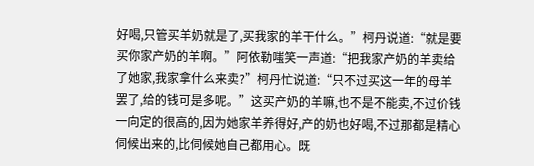好喝,只管买羊奶就是了,买我家的羊干什么。”柯丹说道:“就是要买你家产奶的羊啊。”阿依勒嗤笑一声道:“把我家产奶的羊卖给了她家,我家拿什么来卖?”柯丹忙说道:“只不过买这一年的母羊罢了,给的钱可是多呢。”这买产奶的羊嘛,也不是不能卖,不过价钱一向定的很高的,因为她家羊养得好,产的奶也好喝,不过那都是精心伺候出来的,比伺候她自己都用心。既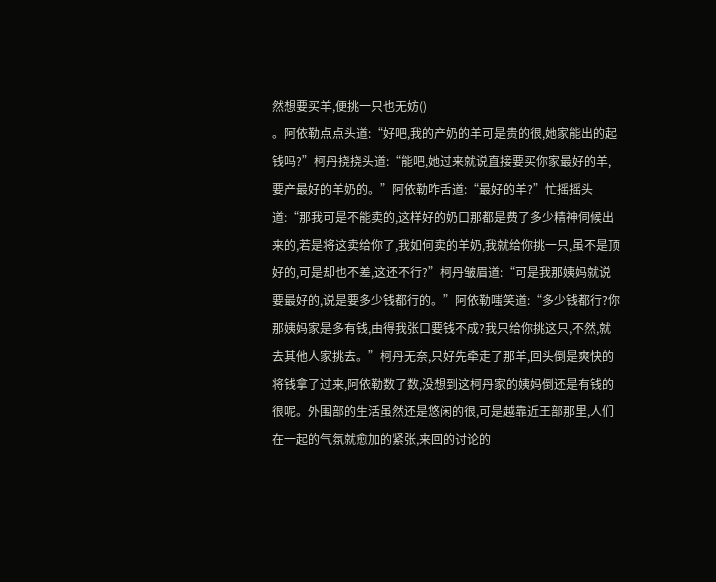然想要买羊,便挑一只也无妨()
。阿依勒点点头道:“好吧,我的产奶的羊可是贵的很,她家能出的起钱吗?”柯丹挠挠头道:“能吧,她过来就说直接要买你家最好的羊,要产最好的羊奶的。”阿依勒咋舌道:“最好的羊?”忙摇摇头道:“那我可是不能卖的,这样好的奶口那都是费了多少精神伺候出来的,若是将这卖给你了,我如何卖的羊奶,我就给你挑一只,虽不是顶好的,可是却也不差,这还不行?”柯丹皱眉道:“可是我那姨妈就说要最好的,说是要多少钱都行的。”阿依勒嗤笑道:“多少钱都行?你那姨妈家是多有钱,由得我张口要钱不成?我只给你挑这只,不然,就去其他人家挑去。”柯丹无奈,只好先牵走了那羊,回头倒是爽快的将钱拿了过来,阿依勒数了数,没想到这柯丹家的姨妈倒还是有钱的很呢。外围部的生活虽然还是悠闲的很,可是越靠近王部那里,人们在一起的气氛就愈加的紧张,来回的讨论的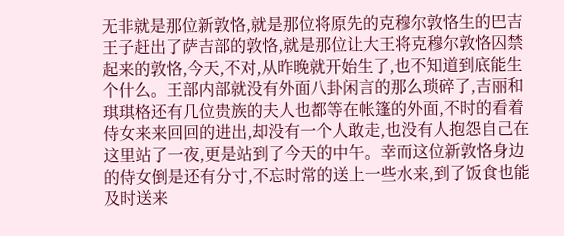无非就是那位新敦恪,就是那位将原先的克穆尔敦恪生的巴吉王子赶出了萨吉部的敦恪,就是那位让大王将克穆尔敦恪囚禁起来的敦恪,今天,不对,从昨晚就开始生了,也不知道到底能生个什么。王部内部就没有外面八卦闲言的那么琐碎了,吉丽和琪琪格还有几位贵族的夫人也都等在帐篷的外面,不时的看着侍女来来回回的进出,却没有一个人敢走,也没有人抱怨自己在这里站了一夜,更是站到了今天的中午。幸而这位新敦恪身边的侍女倒是还有分寸,不忘时常的送上一些水来,到了饭食也能及时送来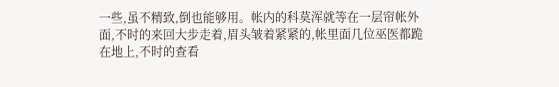一些,虽不精致,倒也能够用。帐内的科莫浑就等在一层帘帐外面,不时的来回大步走着,眉头皱着紧紧的,帐里面几位巫医都跪在地上,不时的查看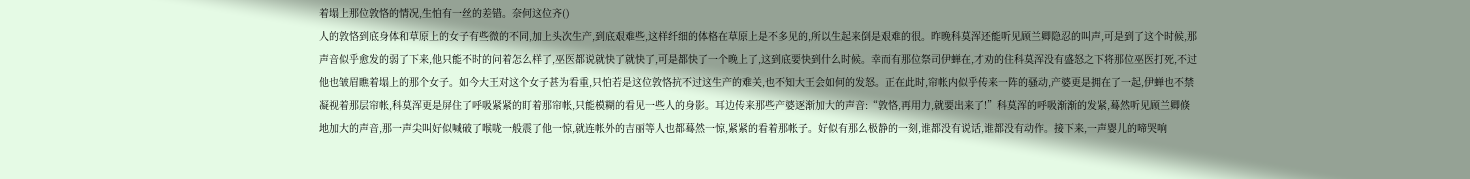着塌上那位敦恪的情况,生怕有一丝的差错。奈何这位齐()
人的敦恪到底身体和草原上的女子有些微的不同,加上头次生产,到底艰难些,这样纤细的体格在草原上是不多见的,所以生起来倒是艰难的很。昨晚科莫浑还能听见顾兰卿隐忍的叫声,可是到了这个时候,那声音似乎愈发的弱了下来,他只能不时的问着怎么样了,巫医都说就快了就快了,可是都快了一个晚上了,这到底要快到什么时候。幸而有那位祭司伊蝉在,才劝的住科莫浑没有盛怒之下将那位巫医打死,不过他也皱眉瞧着塌上的那个女子。如今大王对这个女子甚为看重,只怕若是这位敦恪抗不过这生产的难关,也不知大王会如何的发怒。正在此时,帘帐内似乎传来一阵的骚动,产婆更是拥在了一起,伊蝉也不禁凝视着那层帘帐,科莫浑更是屏住了呼吸紧紧的盯着那帘帐,只能模糊的看见一些人的身影。耳边传来那些产婆逐渐加大的声音:“敦恪,再用力,就要出来了!”科莫浑的呼吸渐渐的发紧,蓦然听见顾兰卿倏地加大的声音,那一声尖叫好似喊破了喉咙一般震了他一惊,就连帐外的吉丽等人也都蓦然一惊,紧紧的看着那帐子。好似有那么极静的一刻,谁都没有说话,谁都没有动作。接下来,一声婴儿的啼哭响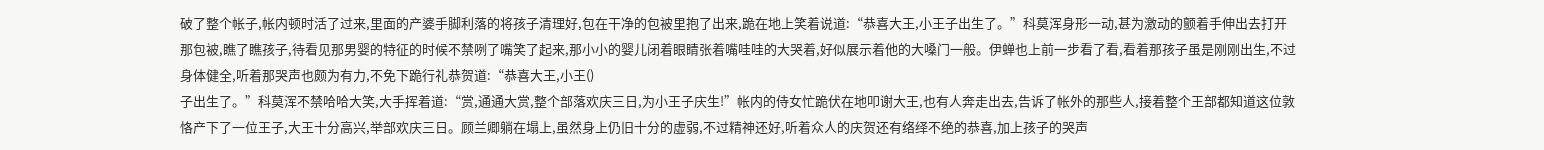破了整个帐子,帐内顿时活了过来,里面的产婆手脚利落的将孩子清理好,包在干净的包被里抱了出来,跪在地上笑着说道:“恭喜大王,小王子出生了。”科莫浑身形一动,甚为激动的颤着手伸出去打开那包被,瞧了瞧孩子,待看见那男婴的特征的时候不禁咧了嘴笑了起来,那小小的婴儿闭着眼睛张着嘴哇哇的大哭着,好似展示着他的大嗓门一般。伊蝉也上前一步看了看,看着那孩子虽是刚刚出生,不过身体健全,听着那哭声也颇为有力,不免下跪行礼恭贺道:“恭喜大王,小王()
子出生了。”科莫浑不禁哈哈大笑,大手挥着道:“赏,通通大赏,整个部落欢庆三日,为小王子庆生!”帐内的侍女忙跪伏在地叩谢大王,也有人奔走出去,告诉了帐外的那些人,接着整个王部都知道这位敦恪产下了一位王子,大王十分高兴,举部欢庆三日。顾兰卿躺在塌上,虽然身上仍旧十分的虚弱,不过精神还好,听着众人的庆贺还有络绎不绝的恭喜,加上孩子的哭声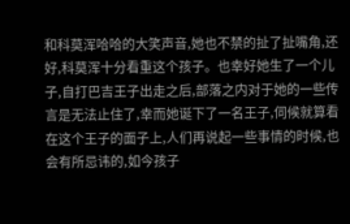和科莫浑哈哈的大笑声音,她也不禁的扯了扯嘴角,还好,科莫浑十分看重这个孩子。也幸好她生了一个儿子,自打巴吉王子出走之后,部落之内对于她的一些传言是无法止住了,幸而她诞下了一名王子,伺候就算看在这个王子的面子上,人们再说起一些事情的时候,也会有所忌讳的,如今孩子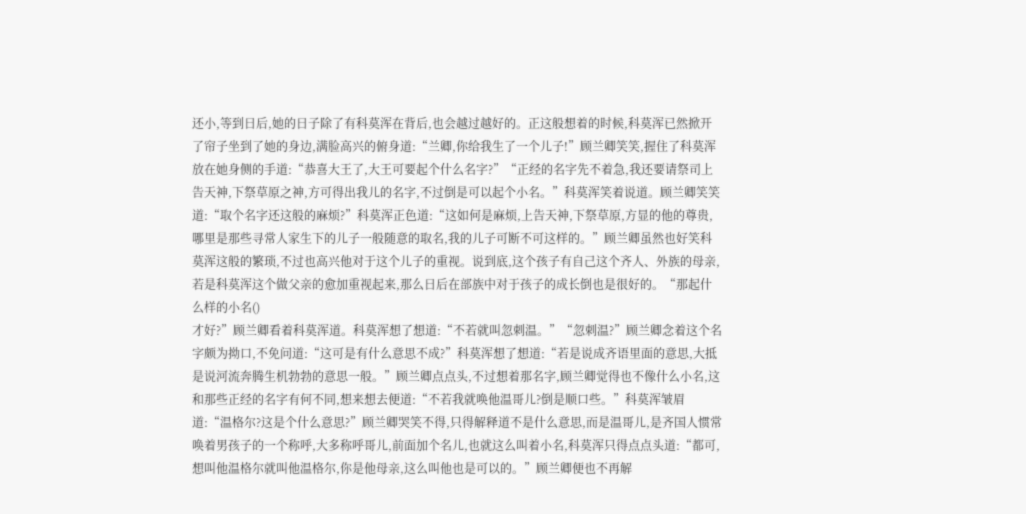还小,等到日后,她的日子除了有科莫浑在背后,也会越过越好的。正这般想着的时候,科莫浑已然掀开了帘子坐到了她的身边,满脸高兴的俯身道:“兰卿,你给我生了一个儿子!”顾兰卿笑笑,握住了科莫浑放在她身侧的手道:“恭喜大王了,大王可要起个什么名字?”“正经的名字先不着急,我还要请祭司上告天神,下祭草原之神,方可得出我儿的名字,不过倒是可以起个小名。”科莫浑笑着说道。顾兰卿笑笑道:“取个名字还这般的麻烦?”科莫浑正色道:“这如何是麻烦,上告天神,下祭草原,方显的他的尊贵,哪里是那些寻常人家生下的儿子一般随意的取名,我的儿子可断不可这样的。”顾兰卿虽然也好笑科莫浑这般的繁琐,不过也高兴他对于这个儿子的重视。说到底,这个孩子有自己这个齐人、外族的母亲,若是科莫浑这个做父亲的愈加重视起来,那么日后在部族中对于孩子的成长倒也是很好的。“那起什么样的小名()
才好?”顾兰卿看着科莫浑道。科莫浑想了想道:“不若就叫忽刺温。”“忽刺温?”顾兰卿念着这个名字颇为拗口,不免问道:“这可是有什么意思不成?”科莫浑想了想道:“若是说成齐语里面的意思,大抵是说河流奔腾生机勃勃的意思一般。”顾兰卿点点头,不过想着那名字,顾兰卿觉得也不像什么小名,这和那些正经的名字有何不同,想来想去便道:“不若我就唤他温哥儿?倒是顺口些。”科莫浑皱眉道:“温格尔?这是个什么意思?”顾兰卿哭笑不得,只得解释道不是什么意思,而是温哥儿,是齐国人惯常唤着男孩子的一个称呼,大多称呼哥儿,前面加个名儿,也就这么叫着小名,科莫浑只得点点头道:“都可,想叫他温格尔就叫他温格尔,你是他母亲,这么叫他也是可以的。”顾兰卿便也不再解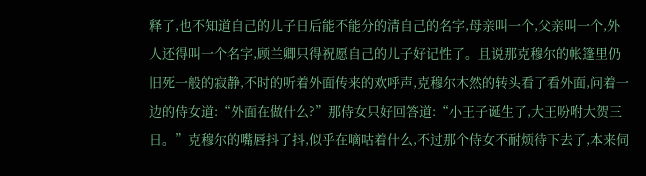释了,也不知道自己的儿子日后能不能分的清自己的名字,母亲叫一个,父亲叫一个,外人还得叫一个名字,顾兰卿只得祝愿自己的儿子好记性了。且说那克穆尔的帐篷里仍旧死一般的寂静,不时的听着外面传来的欢呼声,克穆尔木然的转头看了看外面,问着一边的侍女道:“外面在做什么?”那侍女只好回答道:“小王子诞生了,大王吩咐大贺三日。”克穆尔的嘴唇抖了抖,似乎在嘀咕着什么,不过那个侍女不耐烦待下去了,本来伺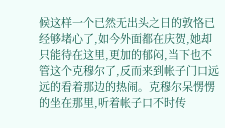候这样一个已然无出头之日的敦恪已经够堵心了,如今外面都在庆贺,她却只能待在这里,更加的郁闷,当下也不管这个克穆尔了,反而来到帐子门口远远的看着那边的热闹。克穆尔呆愣愣的坐在那里,听着帐子口不时传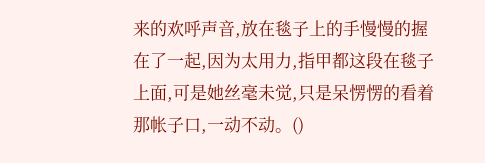来的欢呼声音,放在毯子上的手慢慢的握在了一起,因为太用力,指甲都这段在毯子上面,可是她丝毫未觉,只是呆愣愣的看着那帐子口,一动不动。()